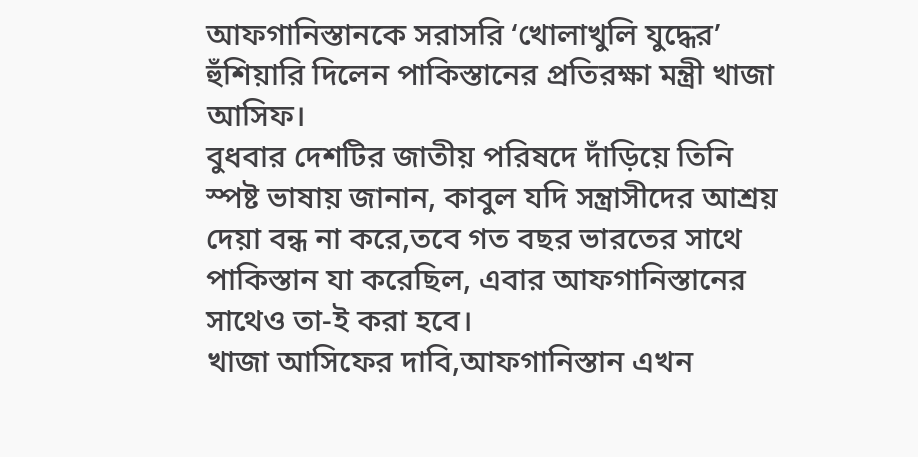আফগানিস্তানকে সরাসরি ‘খোলাখুলি যুদ্ধের’ হুঁশিয়ারি দিলেন পাকিস্তানের প্রতিরক্ষা মন্ত্রী খাজা আসিফ।
বুধবার দেশটির জাতীয় পরিষদে দাঁড়িয়ে তিনি স্পষ্ট ভাষায় জানান, কাবুল যদি সন্ত্রাসীদের আশ্রয় দেয়া বন্ধ না করে,তবে গত বছর ভারতের সাথে পাকিস্তান যা করেছিল, এবার আফগানিস্তানের সাথেও তা-ই করা হবে।
খাজা আসিফের দাবি,আফগানিস্তান এখন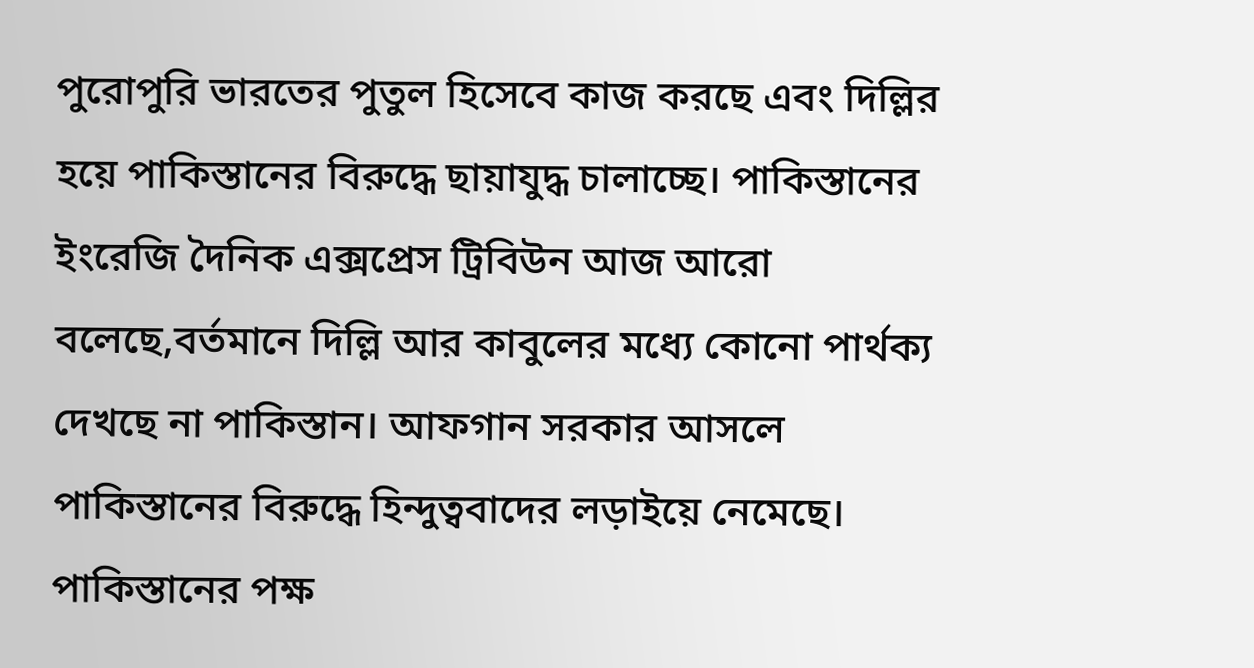পুরোপুরি ভারতের পুতুল হিসেবে কাজ করছে এবং দিল্লির হয়ে পাকিস্তানের বিরুদ্ধে ছায়াযুদ্ধ চালাচ্ছে। পাকিস্তানের ইংরেজি দৈনিক এক্সপ্রেস ট্রিবিউন আজ আরো বলেছে,বর্তমানে দিল্লি আর কাবুলের মধ্যে কোনো পার্থক্য দেখছে না পাকিস্তান। আফগান সরকার আসলে পাকিস্তানের বিরুদ্ধে হিন্দুত্ববাদের লড়াইয়ে নেমেছে।
পাকিস্তানের পক্ষ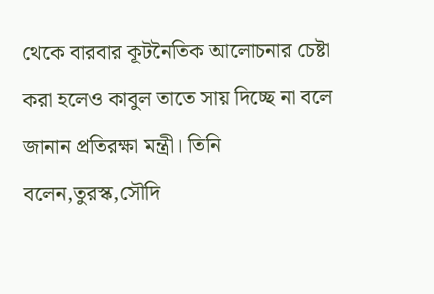থেকে বারবার কূটনৈতিক আলোচনার চেষ্টা করা হলেও কাবুল তাতে সায় দিচ্ছে না বলে জানান প্রতিরক্ষা মন্ত্রী। তিনি বলেন,তুরস্ক,সৌদি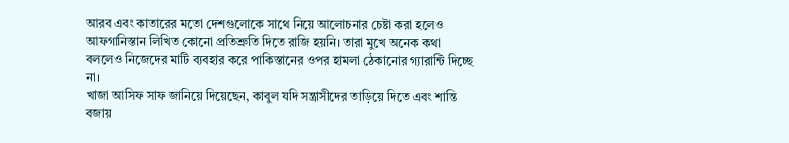আরব এবং কাতারের মতো দেশগুলোকে সাথে নিয়ে আলোচনার চেষ্টা করা হলেও আফগানিস্তান লিখিত কোনো প্রতিশ্রুতি দিতে রাজি হয়নি। তারা মুখে অনেক কথা বললেও নিজেদের মাটি ব্যবহার করে পাকিস্তানের ওপর হামলা ঠেকানোর গ্যারান্টি দিচ্ছে না।
খাজা আসিফ সাফ জানিয়ে দিয়েছেন, কাবুল যদি সন্ত্রাসীদের তাড়িয়ে দিতে এবং শান্তি বজায়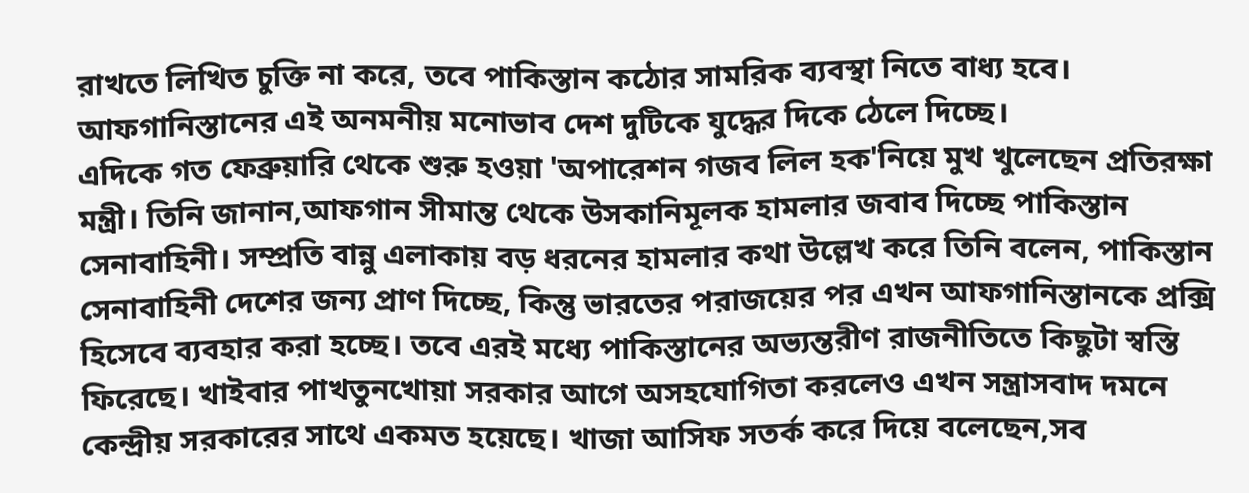রাখতে লিখিত চুক্তি না করে, তবে পাকিস্তান কঠোর সামরিক ব্যবস্থা নিতে বাধ্য হবে। আফগানিস্তানের এই অনমনীয় মনোভাব দেশ দুটিকে যুদ্ধের দিকে ঠেলে দিচ্ছে।
এদিকে গত ফেব্রুয়ারি থেকে শুরু হওয়া 'অপারেশন গজব লিল হক'নিয়ে মুখ খুলেছেন প্রতিরক্ষা মন্ত্রী। তিনি জানান,আফগান সীমান্ত থেকে উসকানিমূলক হামলার জবাব দিচ্ছে পাকিস্তান সেনাবাহিনী। সম্প্রতি বান্নু এলাকায় বড় ধরনের হামলার কথা উল্লেখ করে তিনি বলেন, পাকিস্তান সেনাবাহিনী দেশের জন্য প্রাণ দিচ্ছে, কিন্তু ভারতের পরাজয়ের পর এখন আফগানিস্তানকে প্রক্সি হিসেবে ব্যবহার করা হচ্ছে। তবে এরই মধ্যে পাকিস্তানের অভ্যন্তরীণ রাজনীতিতে কিছুটা স্বস্তি ফিরেছে। খাইবার পাখতুনখোয়া সরকার আগে অসহযোগিতা করলেও এখন সন্ত্রাসবাদ দমনে কেন্দ্রীয় সরকারের সাথে একমত হয়েছে। খাজা আসিফ সতর্ক করে দিয়ে বলেছেন,সব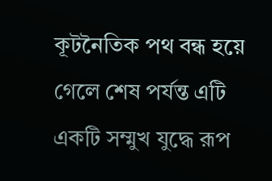কূটনৈতিক পথ বন্ধ হয়ে গেলে শেষ পর্যন্ত এটি একটি সম্মুখ যুদ্ধে রূপ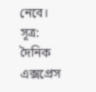নেবে।
সূত্র: দৈনিক এক্সপ্রেস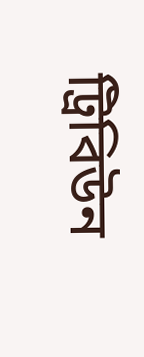ট্রিবিউন